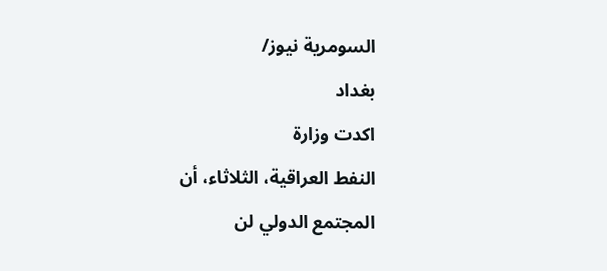السومرية نيوز/
بغداد
اكدت وزارة
النفط العراقية، الثلاثاء، أن
المجتمع الدولي لن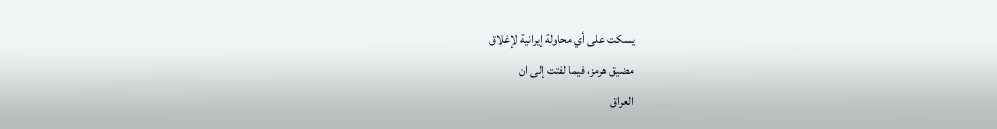يسكت على أي محاولة إيرانية لإغلاق
مضيق هرمز، فيما لفتت إلى ان
العراق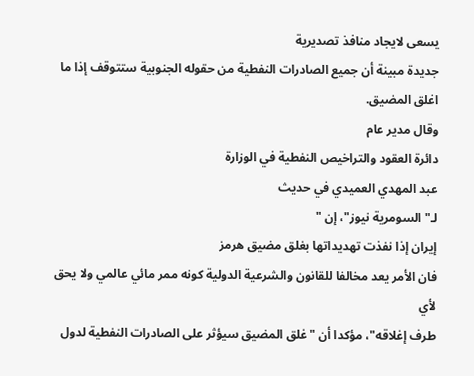يسعى لايجاد منافذ تصديرية
جديدة مبينة أن جميع الصادرات النفطية من حقوله الجنوبية ستتوقف إذا ما اغلق المضيق.
وقال مدير عام
دائرة العقود والتراخيص النفطية في الوزارة
عبد المهدي العميدي في حديث
لـ"السومرية نيوز"، إن "
إيران إذا نفذت تهديداتها بغلق مضيق هرمز
فان الأمر يعد مخالفا للقانون والشرعية الدولية كونه ممر مائي عالمي ولا يحق لأي
طرف إغلاقه"، مؤكدا أن "غلق المضيق سيؤثر على الصادرات النفطية لدول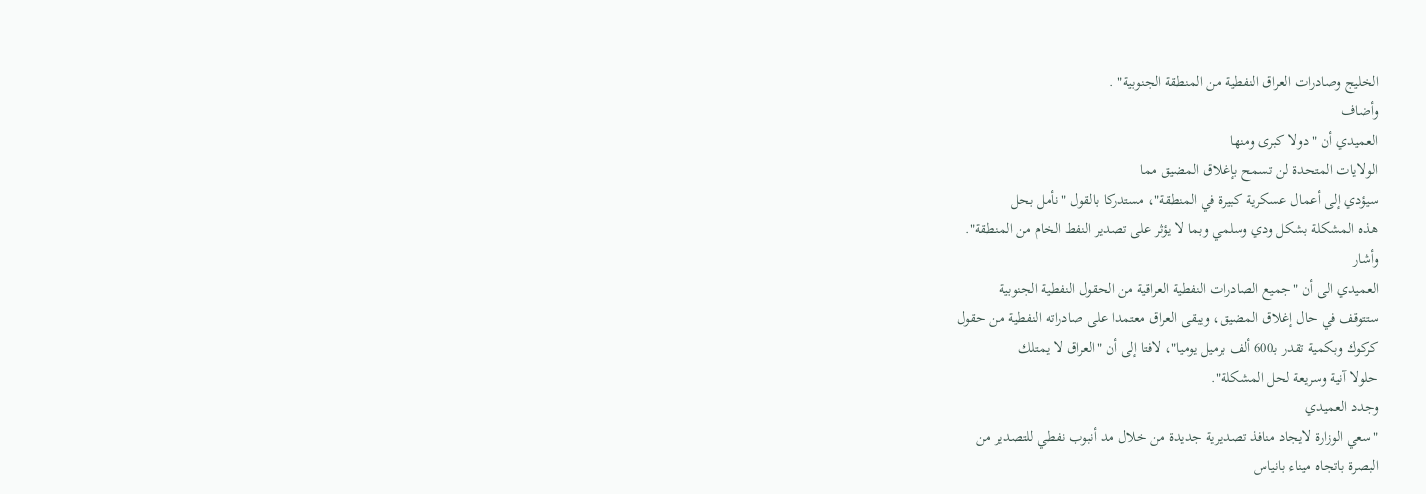الخليج وصادرات العراق النفطية من المنطقة الجنوبية" .
وأضاف
العميدي أن "دولا كبرى ومنها
الولايات المتحدة لن تسمح بإغلاق المضيق مما
سيؤدي إلى أعمال عسكرية كبيرة في المنطقة"، مستدركا بالقول "نأمل بحل
هذه المشكلة بشكل ودي وسلمي وبما لا يؤثر على تصدير النفط الخام من المنطقة".
وأشار
العميدي الى أن "جميع الصادرات النفطية العراقية من الحقول النفطية الجنوبية
ستتوقف في حال إغلاق المضيق، ويبقى العراق معتمدا على صادراته النفطية من حقول
كركوك وبكمية تقدر بـ600 ألف برميل يوميا"، لافتا إلى أن "العراق لا يمتلك
حلولا آنية وسريعة لحل المشكلة".
وجدد العميدي
"سعي الوزارة لايجاد منافذ تصديرية جديدة من خلال مد أنبوب نفطي للتصدير من
البصرة باتجاه ميناء بانياس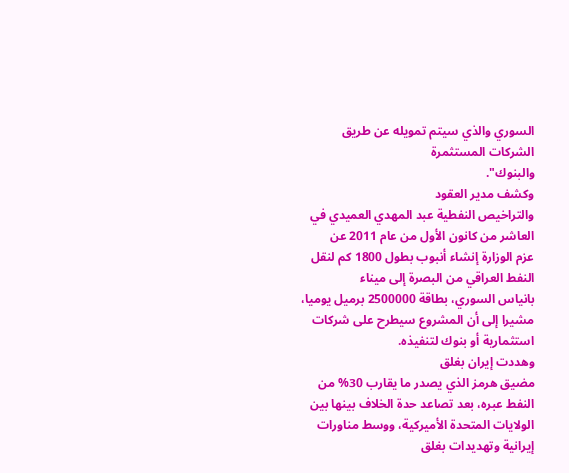السوري والذي سيتم تمويله عن طريق الشركات المستثمرة
والبنوك".
وكشف مدير العقود
والتراخيص النفطية عبد المهدي العميدي في العاشر من كانون الأول من عام 2011 عن
عزم الوزارة إنشاء أنبوب بطول 1800 كم لنقل النفط العراقي من البصرة إلى ميناء
بانياس السوري، بطاقة 2500000 برميل يوميا، مشيرا إلى أن المشروع سيطرح على شركات
استثمارية أو بنوك لتنفيذه.
وهددت إيران بغلق
مضيق هرمز الذي يصدر ما يقارب 30% من النفط عبره، بعد تصاعد حدة الخلاف بينها بين
الولايات المتحدة الأميركية، ووسط مناورات إيرانية وتهديدات بغلق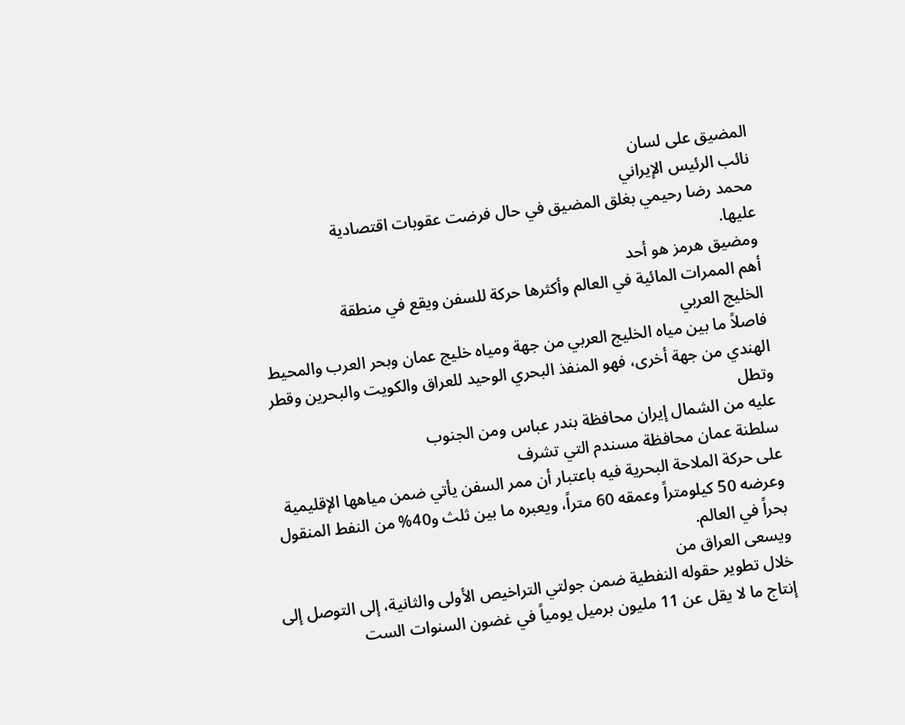المضيق على لسان
نائب الرئيس الإيراني
محمد رضا رحيمي بغلق المضيق في حال فرضت عقوبات اقتصادية
عليها.
ومضيق هرمز هو أحد
أهم الممرات المائية في العالم وأكثرها حركة للسفن ويقع في منطقة
الخليج العربي
فاصلاً ما بين مياه الخليج العربي من جهة ومياه خليج عمان وبحر العرب والمحيط
الهندي من جهة أخرى، فهو المنفذ البحري الوحيد للعراق والكويت والبحرين وقطر وتطل
عليه من الشمال إيران محافظة بندر عباس ومن الجنوب
سلطنة عمان محافظة مسندم التي تشرف
على حركة الملاحة البحرية فيه باعتبار أن ممر السفن يأتي ضمن مياهها الإقليمية
وعرضه 50 كيلومتراً وعمقه 60 متراً، ويعبره ما بين ثلث و40% من النفط المنقول
بحراً في العالم.
ويسعى العراق من
خلال تطوير حقوله النفطية ضمن جولتي التراخيص الأولى والثانية، إلى التوصل إلى
إنتاج ما لا يقل عن 11 مليون برميل يومياً في غضون السنوات الست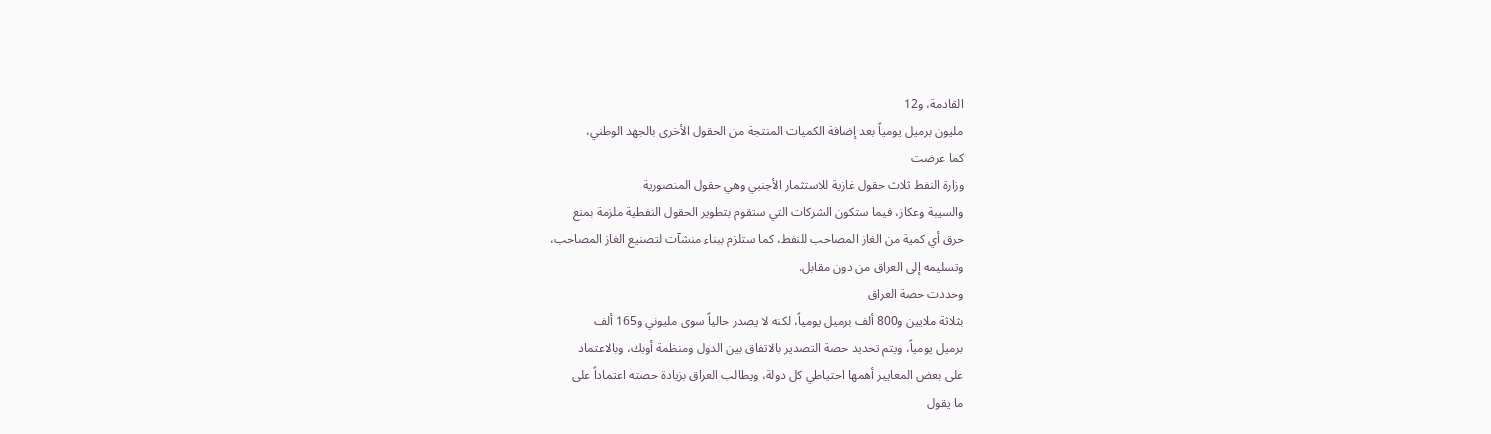القادمة، و12
مليون برميل يومياً بعد إضافة الكميات المنتجة من الحقول الأخرى بالجهد الوطني،
كما عرضت
وزارة النفط ثلاث حقول غازية للاستثمار الأجنبي وهي حقول المنصورية
والسيبة وعكاز، فيما ستكون الشركات التي ستقوم بتطوير الحقول النفطية ملزمة بمنع
حرق أي كمية من الغاز المصاحب للنفط، كما ستلزم ببناء منشآت لتصنيع الغاز المصاحب،
وتسليمه إلى العراق من دون مقابل.
وحددت حصة العراق
بثلاثة ملايين و800 ألف برميل يومياً، لكنه لا يصدر حالياً سوى مليوني و165 ألف
برميل يومياً، ويتم تحديد حصة التصدير بالاتفاق بين الدول ومنظمة أوبك، وبالاعتماد
على بعض المعايير أهمها احتياطي كل دولة، ويطالب العراق بزيادة حصته اعتماداً على
ما يقول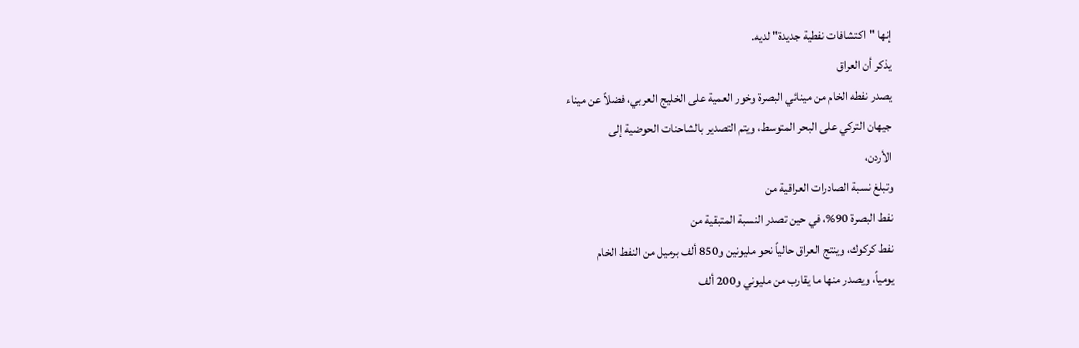إنها "اكتشافات نفطية جديدة" لديه.
يذكر أن العراق
يصدر نفطه الخام من مينائي البصرة وخور العمية على الخليج العربي، فضلاً عن ميناء
جيهان التركي على البحر المتوسط، ويتم التصدير بالشاحنات الحوضية إلى
الأردن،
وتبلغ نسبة الصادرات العراقية من
نفط البصرة 90%، في حين تصدر النسبة المتبقية من
نفط كركوك، وينتج العراق حالياً نحو مليونين و850 ألف برميل من النفط الخام
يومياً، ويصدر منها ما يقارب من مليوني و200 ألف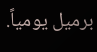برميل يومياً.